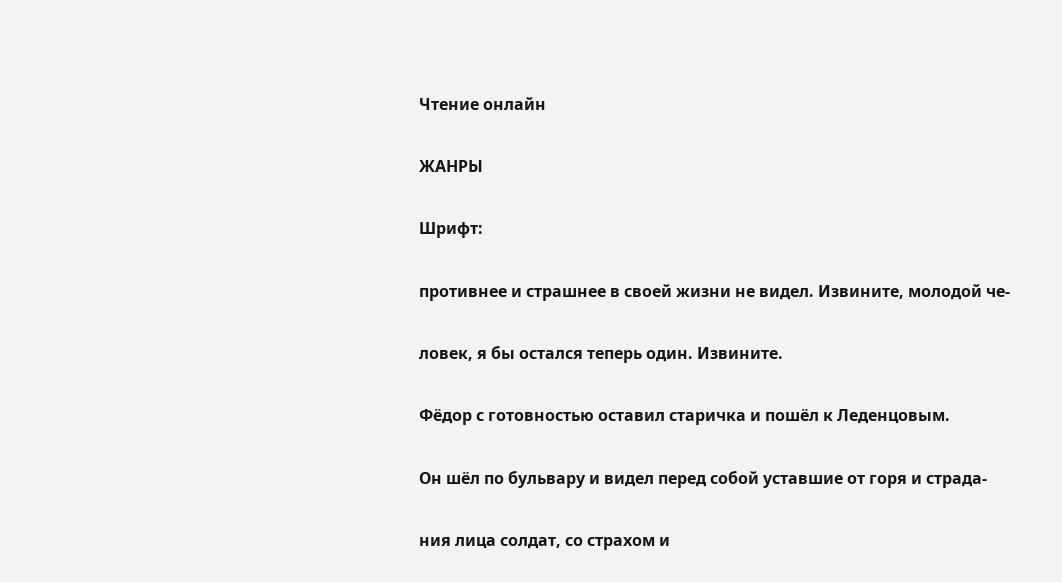Чтение онлайн

ЖАНРЫ

Шрифт:

противнее и страшнее в своей жизни не видел. Извините, молодой че-

ловек, я бы остался теперь один. Извините.

Фёдор с готовностью оставил старичка и пошёл к Леденцовым.

Он шёл по бульвару и видел перед собой уставшие от горя и страда-

ния лица солдат, со страхом и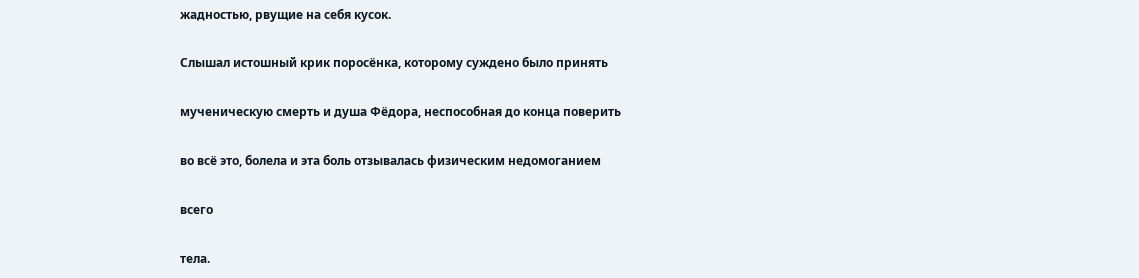жадностью, рвущие на себя кусок.

Слышал истошный крик поросёнка, которому суждено было принять

мученическую смерть и душа Фёдора, неспособная до конца поверить

во всё это, болела и эта боль отзывалась физическим недомоганием

всего

тела.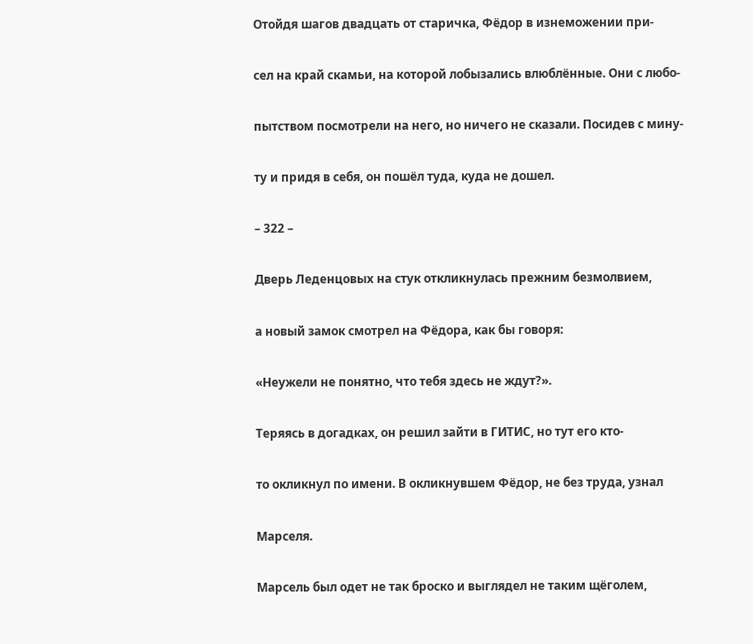Отойдя шагов двадцать от старичка, Фёдор в изнеможении при-

сел на край скамьи, на которой лобызались влюблённые. Они с любо-

пытством посмотрели на него, но ничего не сказали. Посидев с мину-

ту и придя в себя, он пошёл туда, куда не дошел.

– 322 –

Дверь Леденцовых на стук откликнулась прежним безмолвием,

а новый замок смотрел на Фёдора, как бы говоря:

«Неужели не понятно, что тебя здесь не ждут?».

Теряясь в догадках, он решил зайти в ГИТИС, но тут его кто-

то окликнул по имени. В окликнувшем Фёдор, не без труда, узнал

Марселя.

Марсель был одет не так броско и выглядел не таким щёголем,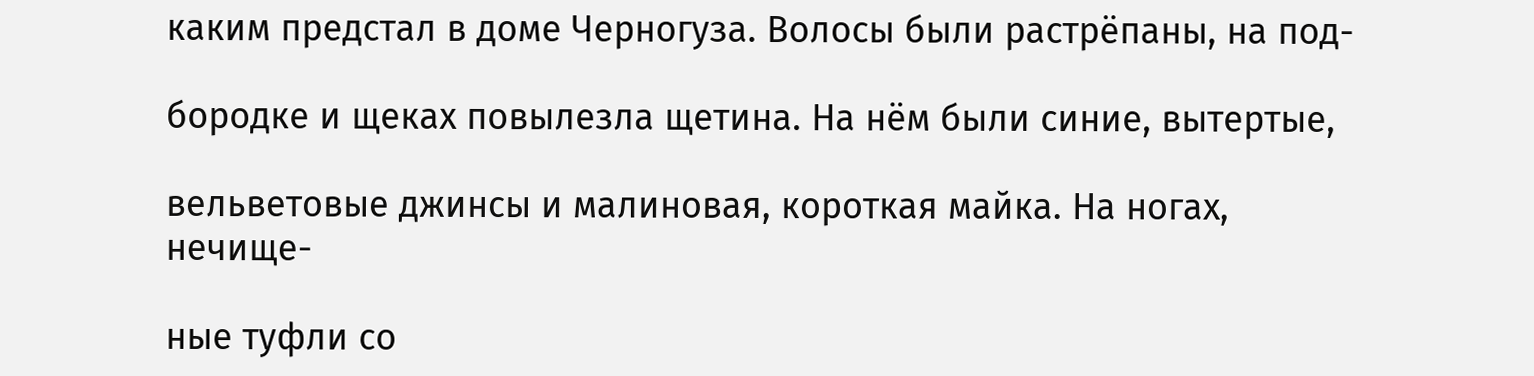каким предстал в доме Черногуза. Волосы были растрёпаны, на под-

бородке и щеках повылезла щетина. На нём были синие, вытертые,

вельветовые джинсы и малиновая, короткая майка. На ногах, нечище-

ные туфли со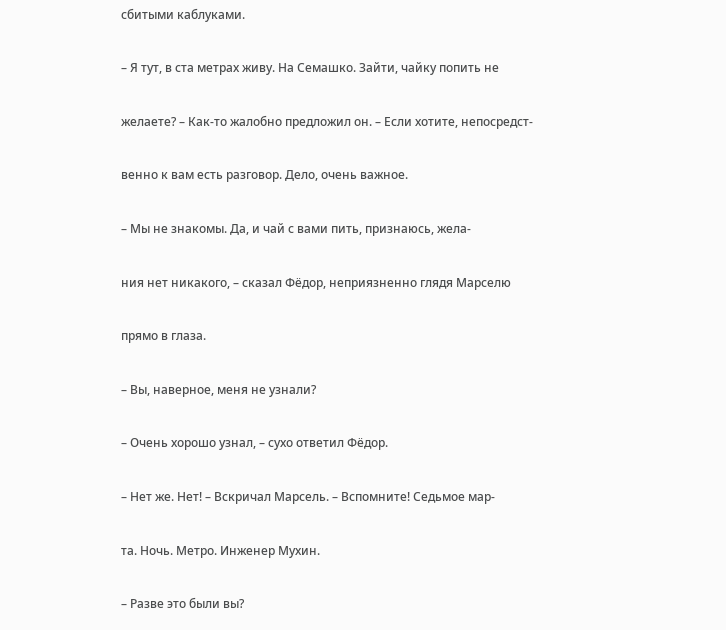сбитыми каблуками.

– Я тут, в ста метрах живу. На Семашко. Зайти, чайку попить не

желаете? – Как-то жалобно предложил он. – Если хотите, непосредст-

венно к вам есть разговор. Дело, очень важное.

– Мы не знакомы. Да, и чай с вами пить, признаюсь, жела-

ния нет никакого, – сказал Фёдор, неприязненно глядя Марселю

прямо в глаза.

– Вы, наверное, меня не узнали?

– Очень хорошо узнал, – сухо ответил Фёдор.

– Нет же. Нет! – Вскричал Марсель. – Вспомните! Седьмое мар-

та. Ночь. Метро. Инженер Мухин.

– Разве это были вы?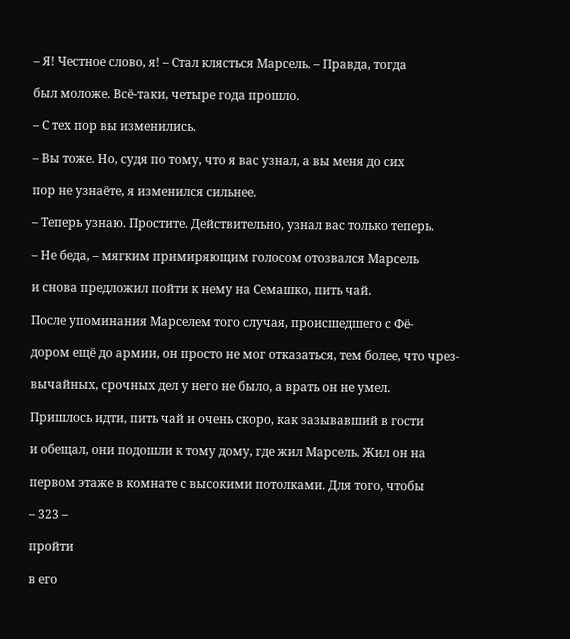– Я! Честное слово, я! – Стал клясться Марсель. – Правда, тогда

был моложе. Всё-таки, четыре года прошло.

– С тех пор вы изменились.

– Вы тоже. Но, судя по тому, что я вас узнал, а вы меня до сих

пор не узнаёте, я изменился сильнее.

– Теперь узнаю. Простите. Действительно, узнал вас только теперь.

– Не беда, – мягким примиряющим голосом отозвался Марсель

и снова предложил пойти к нему на Семашко, пить чай.

После упоминания Марселем того случая, происшедшего с Фё-

дором ещё до армии, он просто не мог отказаться, тем более, что чрез-

вычайных, срочных дел у него не было, а врать он не умел.

Пришлось идти, пить чай и очень скоро, как зазывавший в гости

и обещал, они подошли к тому дому, где жил Марсель. Жил он на

первом этаже в комнате с высокими потолками. Для того, чтобы

– 323 –

пройти

в его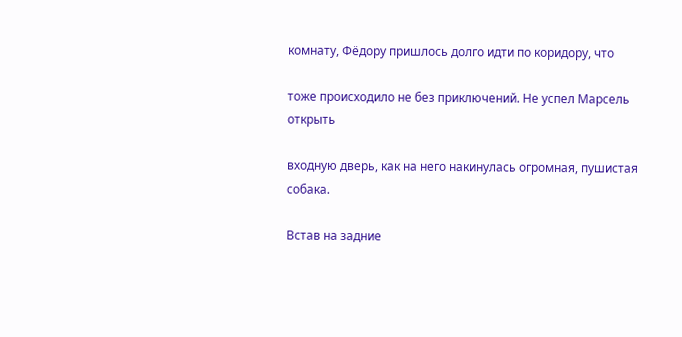комнату, Фёдору пришлось долго идти по коридору, что

тоже происходило не без приключений. Не успел Марсель открыть

входную дверь, как на него накинулась огромная, пушистая собака.

Встав на задние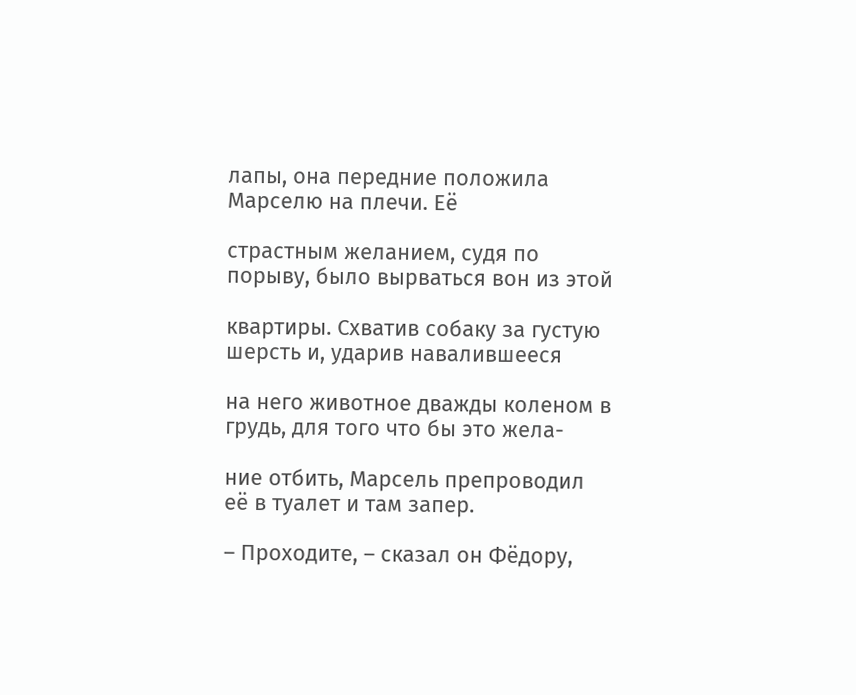лапы, она передние положила Марселю на плечи. Её

страстным желанием, судя по порыву, было вырваться вон из этой

квартиры. Схватив собаку за густую шерсть и, ударив навалившееся

на него животное дважды коленом в грудь, для того что бы это жела-

ние отбить, Марсель препроводил её в туалет и там запер.

– Проходите, – сказал он Фёдору,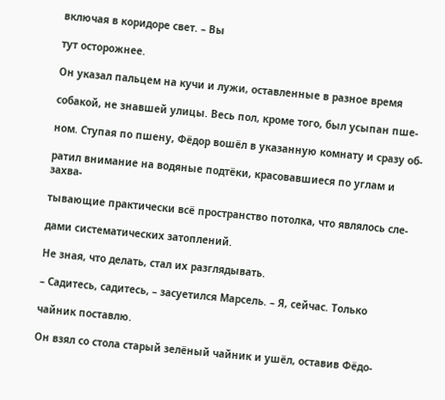включая в коридоре свет. – Вы

тут осторожнее.

Он указал пальцем на кучи и лужи, оставленные в разное время

собакой, не знавшей улицы. Весь пол, кроме того, был усыпан пше-

ном. Ступая по пшену, Фёдор вошёл в указанную комнату и сразу об-

ратил внимание на водяные подтёки, красовавшиеся по углам и захва-

тывающие практически всё пространство потолка, что являлось сле-

дами систематических затоплений.

Не зная, что делать, стал их разглядывать.

– Садитесь, садитесь, – засуетился Марсель. – Я, сейчас. Только

чайник поставлю.

Он взял со стола старый зелёный чайник и ушёл, оставив Фёдо-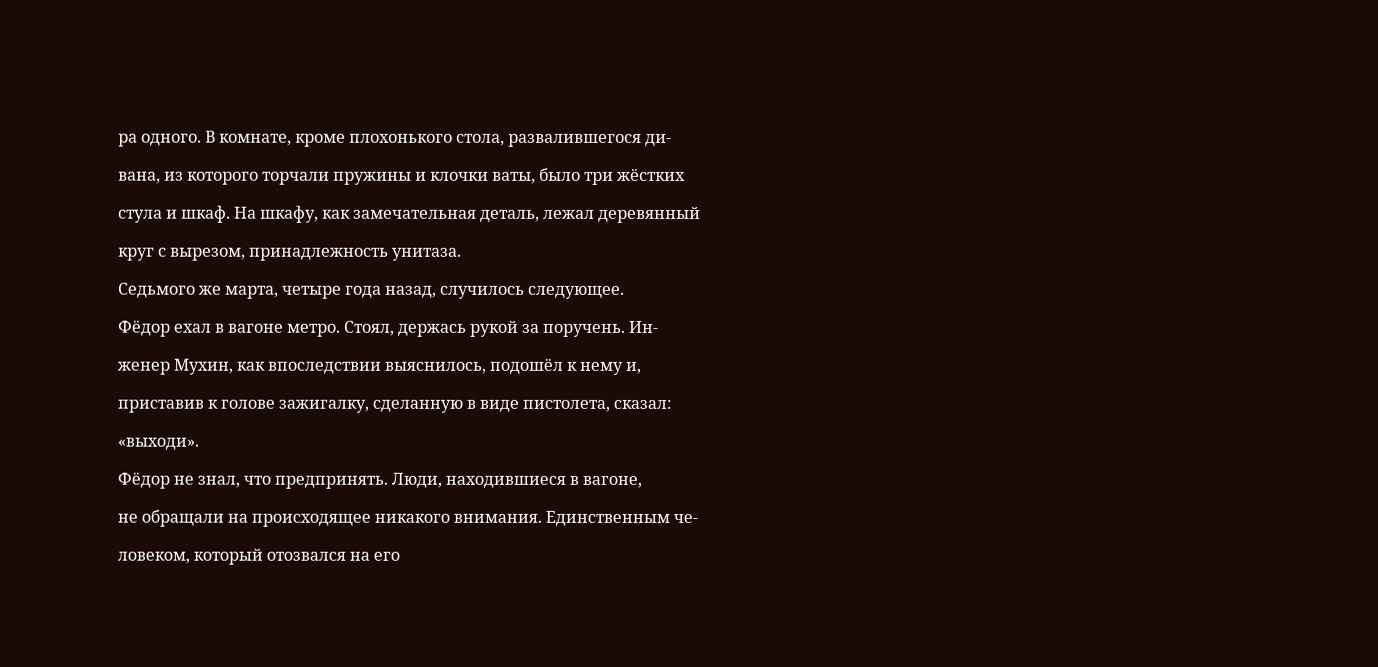ра одного. В комнате, кроме плохонького стола, развалившегося ди-

вана, из которого торчали пружины и клочки ваты, было три жёстких

стула и шкаф. На шкафу, как замечательная деталь, лежал деревянный

круг с вырезом, принадлежность унитаза.

Седьмого же марта, четыре года назад, случилось следующее.

Фёдор ехал в вагоне метро. Стоял, держась рукой за поручень. Ин-

женер Мухин, как впоследствии выяснилось, подошёл к нему и,

приставив к голове зажигалку, сделанную в виде пистолета, сказал:

«выходи».

Фёдор не знал, что предпринять. Люди, находившиеся в вагоне,

не обращали на происходящее никакого внимания. Единственным че-

ловеком, который отозвался на его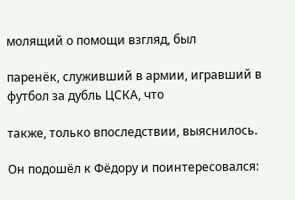молящий о помощи взгляд, был

паренёк, служивший в армии, игравший в футбол за дубль ЦСКА, что

также, только впоследствии, выяснилось.

Он подошёл к Фёдору и поинтересовался: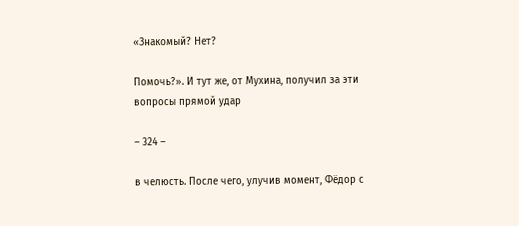«Знакомый? Нет?

Помочь?». И тут же, от Мухина, получил за эти вопросы прямой удар

– 324 –

в челюсть. После чего, улучив момент, Фёдор с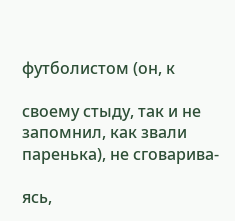футболистом (он, к

своему стыду, так и не запомнил, как звали паренька), не сговарива-

ясь,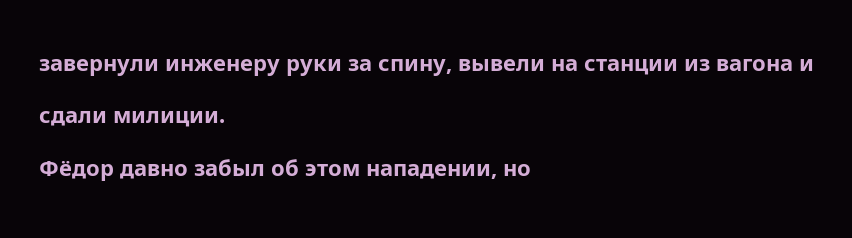завернули инженеру руки за спину, вывели на станции из вагона и

сдали милиции.

Фёдор давно забыл об этом нападении, но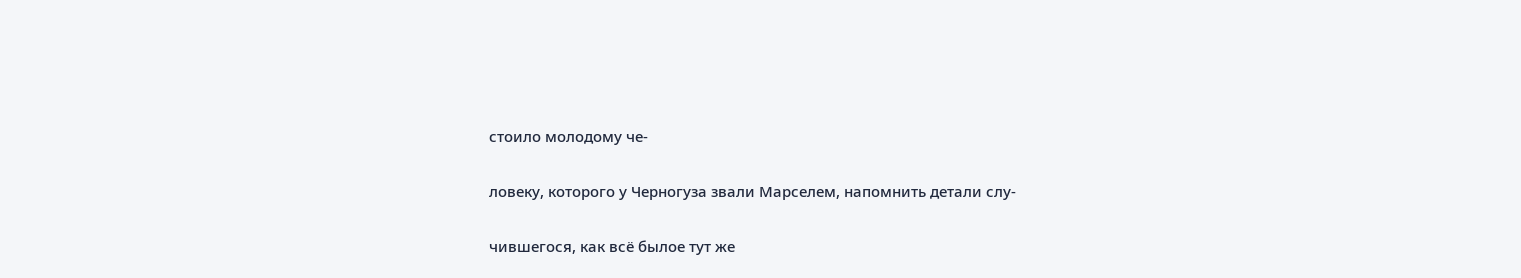стоило молодому че-

ловеку, которого у Черногуза звали Марселем, напомнить детали слу-

чившегося, как всё былое тут же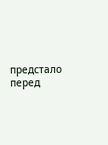предстало перед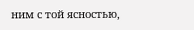ним с той ясностью,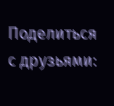Поделиться с друзьями: